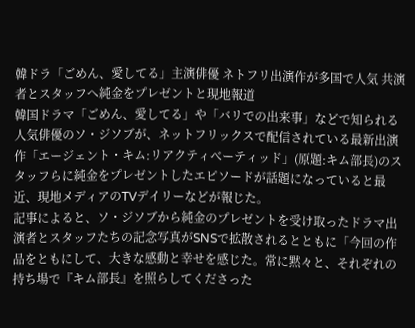韓ドラ「ごめん、愛してる」主演俳優 ネトフリ出演作が多国で人気 共演者とスタッフへ純金をプレゼントと現地報道
韓国ドラマ「ごめん、愛してる」や「バリでの出来事」などで知られる人気俳優のソ・ジソブが、ネットフリックスで配信されている最新出演作「エージェント・キム:リアクティべーティッド」(原題:キム部長)のスタッフらに純金をプレゼントしたエピソードが話題になっていると最近、現地メディアのTVデイリーなどが報じた。
記事によると、ソ・ジソブから純金のプレゼントを受け取ったドラマ出演者とスタッフたちの記念写真がSNSで拡散されるとともに「今回の作品をともにして、大きな感動と幸せを感じた。常に黙々と、それぞれの持ち場で『キム部長』を照らしてくださった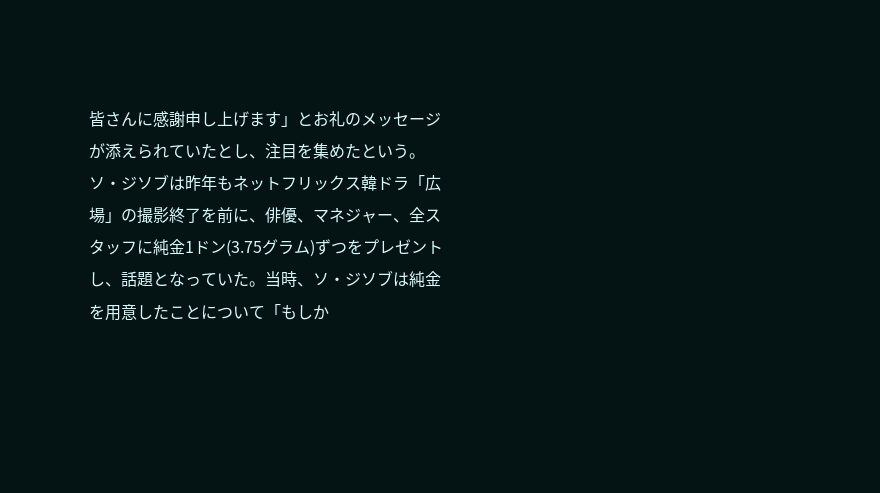皆さんに感謝申し上げます」とお礼のメッセージが添えられていたとし、注目を集めたという。
ソ・ジソブは昨年もネットフリックス韓ドラ「広場」の撮影終了を前に、俳優、マネジャー、全スタッフに純金1ドン(3.75グラム)ずつをプレゼントし、話題となっていた。当時、ソ・ジソブは純金を用意したことについて「もしか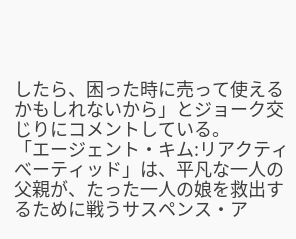したら、困った時に売って使えるかもしれないから」とジョーク交じりにコメントしている。
「エージェント・キム:リアクティべーティッド」は、平凡な一人の父親が、たった一人の娘を救出するために戦うサスペンス・ア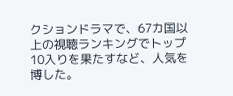クションドラマで、67カ国以上の視聴ランキングでトップ10入りを果たすなど、人気を博した。